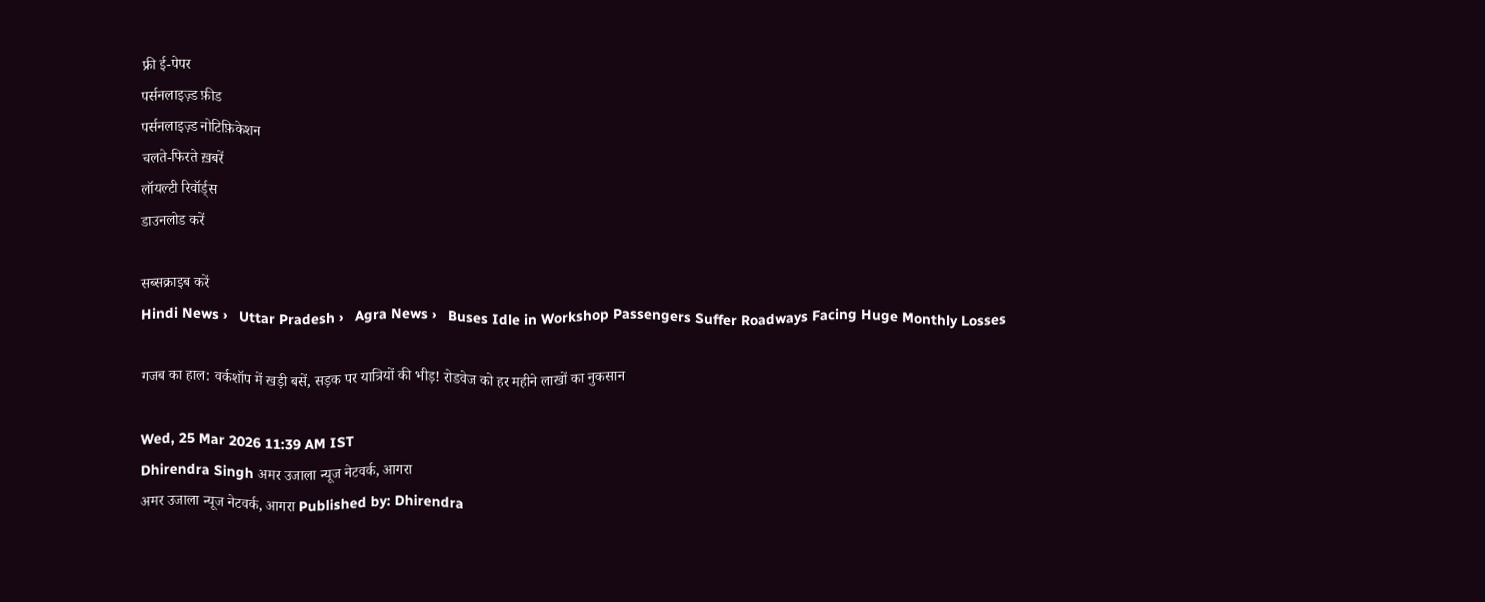फ्री ई-पेपर
पर्सनलाइज़्ड फ़ीड
पर्सनलाइज़्ड नोटिफ़िकेशन
चलते-फिरते ख़बरें
लॉयल्टी रिवॉर्ड्स
डाउनलोड करें

सब्सक्राइब करें
Hindi News ›   Uttar Pradesh ›   Agra News ›   Buses Idle in Workshop Passengers Suffer Roadways Facing Huge Monthly Losses

गजब का हाल: वर्कशॉप में खड़ी बसें, सड़क पर यात्रियों की भीड़! रोडवेज को हर महीने लाखों का नुकसान

Wed, 25 Mar 2026 11:39 AM IST
Dhirendra Singh अमर उजाला न्यूज नेटवर्क, आगरा
अमर उजाला न्यूज नेटवर्क, आगरा Published by: Dhirendra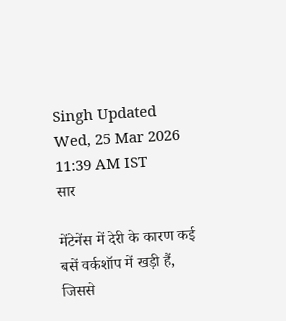Singh Updated Wed, 25 Mar 2026 11:39 AM IST
सार

मेंटेनेंस में देरी के कारण कई बसें वर्कशॉप में खड़ी हैं, जिससे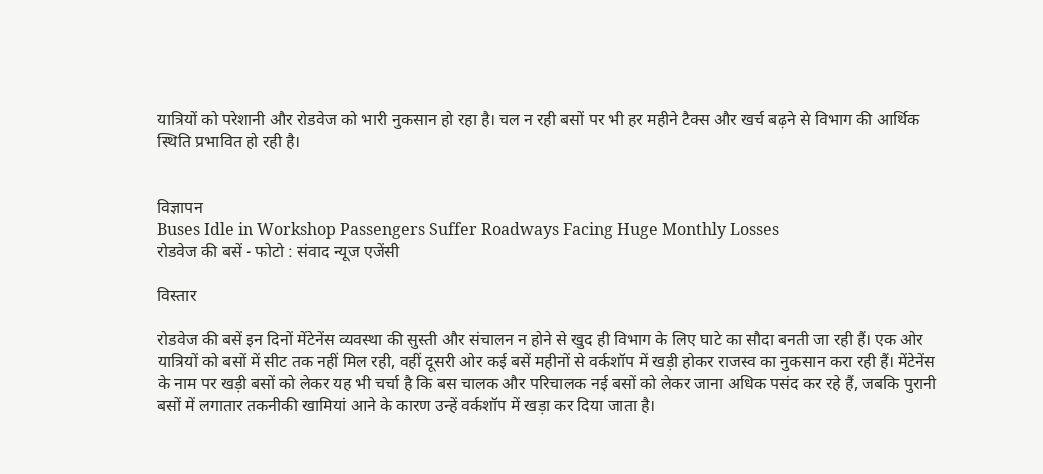यात्रियों को परेशानी और रोडवेज को भारी नुकसान हो रहा है। चल न रही बसों पर भी हर महीने टैक्स और खर्च बढ़ने से विभाग की आर्थिक स्थिति प्रभावित हो रही है।


विज्ञापन
Buses Idle in Workshop Passengers Suffer Roadways Facing Huge Monthly Losses
रोडवेज की बसें - फोटो : संवाद न्यूज एजेंसी

विस्तार

रोडवेज की बसें इन दिनों मेंटेनेंस व्यवस्था की सुस्ती और संचालन न होने से खुद ही विभाग के लिए घाटे का सौदा बनती जा रही हैं। एक ओर यात्रियों को बसों में सीट तक नहीं मिल रही, वहीं दूसरी ओर कई बसें महीनों से वर्कशॉप में खड़ी होकर राजस्व का नुकसान करा रही हैं। मेंटेनेंस के नाम पर खड़ी बसों को लेकर यह भी चर्चा है कि बस चालक और परिचालक नई बसों को लेकर जाना अधिक पसंद कर रहे हैं, जबकि पुरानी बसों में लगातार तकनीकी खामियां आने के कारण उन्हें वर्कशॉप में खड़ा कर दिया जाता है।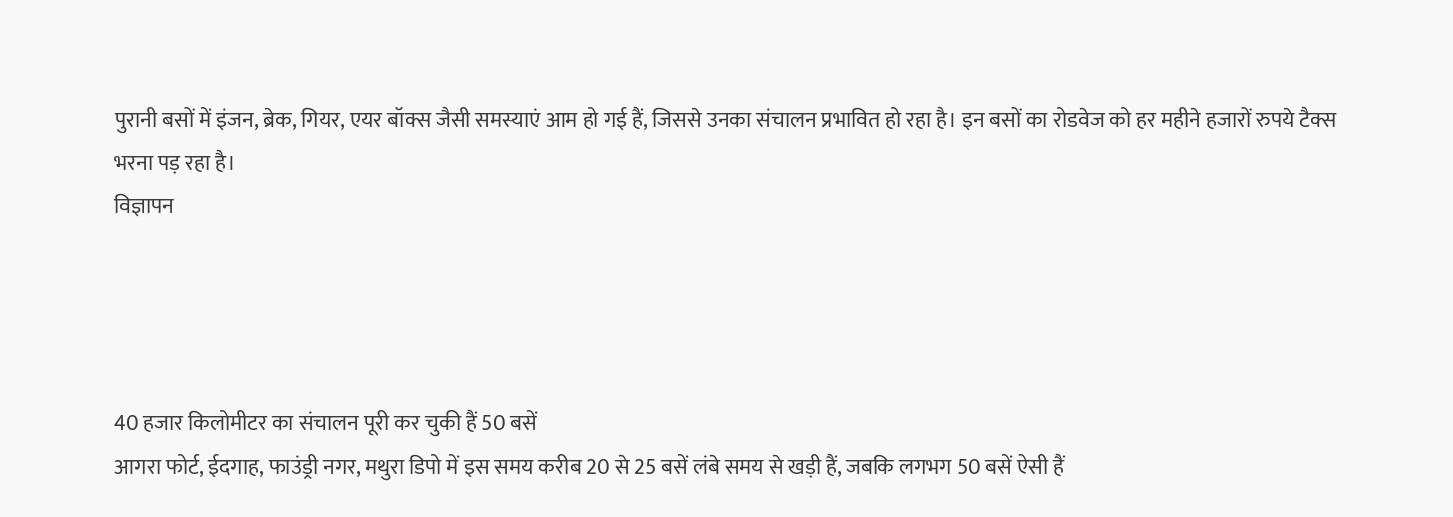पुरानी बसों में इंजन, ब्रेक, गियर, एयर बॉक्स जैसी समस्याएं आम हो गई हैं, जिससे उनका संचालन प्रभावित हो रहा है। इन बसों का रोडवेज को हर महीने हजारों रुपये टैक्स भरना पड़ रहा है।
विज्ञापन




40 हजार किलोमीटर का संचालन पूरी कर चुकी हैं 50 बसें
आगरा फोर्ट, ईदगाह, फाउंड्री नगर, मथुरा डिपो में इस समय करीब 20 से 25 बसें लंबे समय से खड़ी हैं, जबकि लगभग 50 बसें ऐसी हैं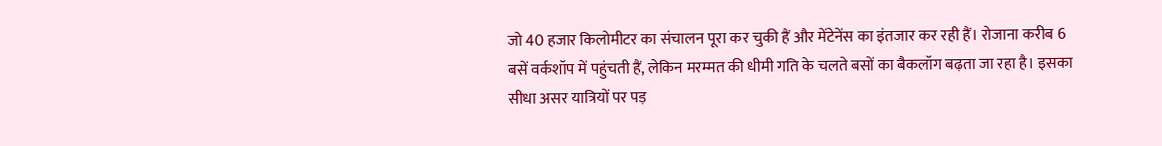जो 40 हजार किलोमीटर का संचालन पूरा कर चुकी हैं और मेंटेनेंस का इंतजार कर रही हैं। रोजाना करीब 6 बसें वर्कशॉप में पहुंचती हैं, लेकिन मरम्मत की धीमी गति के चलते बसों का बैकलॉग बढ़ता जा रहा है। इसका सीधा असर यात्रियों पर पड़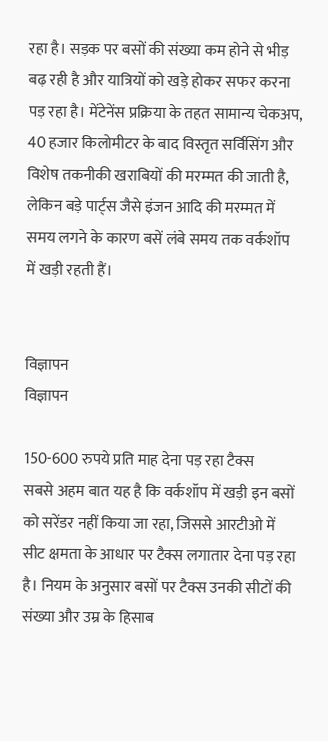रहा है। सड़क पर बसों की संख्या कम होने से भीड़ बढ़ रही है और यात्रियों को खड़े होकर सफर करना पड़ रहा है। मेंटेनेंस प्रक्रिया के तहत सामान्य चेकअप, 40 हजार किलोमीटर के बाद विस्तृत सर्विसिंग और विशेष तकनीकी खराबियों की मरम्मत की जाती है, लेकिन बड़े पार्ट्स जैसे इंजन आदि की मरम्मत में समय लगने के कारण बसें लंबे समय तक वर्कशॉप में खड़ी रहती हैं।


विज्ञापन
विज्ञापन

150-600 रुपये प्रति माह देना पड़ रहा टैक्स
सबसे अहम बात यह है कि वर्कशॉप में खड़ी इन बसों को सरेंडर नहीं किया जा रहा, जिससे आरटीओ में सीट क्षमता के आधार पर टैक्स लगातार देना पड़ रहा है। नियम के अनुसार बसों पर टैक्स उनकी सीटों की संख्या और उम्र के हिसाब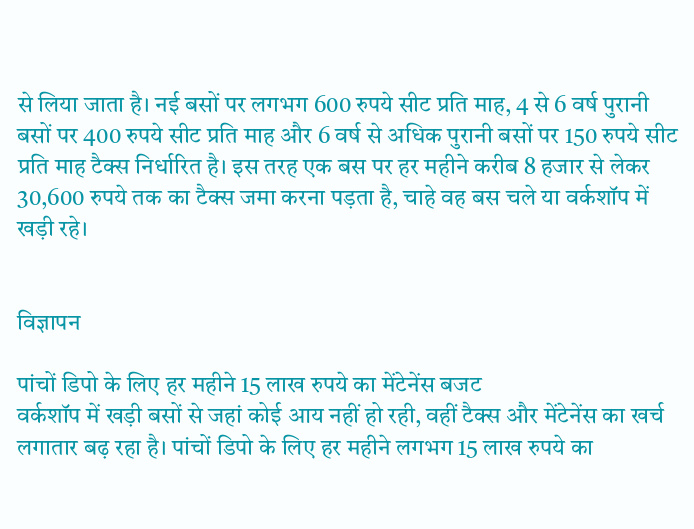से लिया जाता है। नई बसों पर लगभग 600 रुपये सीट प्रति माह, 4 से 6 वर्ष पुरानी बसों पर 400 रुपये सीट प्रति माह और 6 वर्ष से अधिक पुरानी बसों पर 150 रुपये सीट प्रति माह टैक्स निर्धारित है। इस तरह एक बस पर हर महीने करीब 8 हजार से लेकर 30,600 रुपये तक का टैक्स जमा करना पड़ता है, चाहे वह बस चले या वर्कशॉप में खड़ी रहे।


विज्ञापन

पांचों डिपो के लिए हर महीने 15 लाख रुपये का मेंटेनेंस बजट
वर्कशॉप में खड़ी बसों से जहां कोई आय नहीं हो रही, वहीं टैक्स और मेंटेनेंस का खर्च लगातार बढ़ रहा है। पांचों डिपो के लिए हर महीने लगभग 15 लाख रुपये का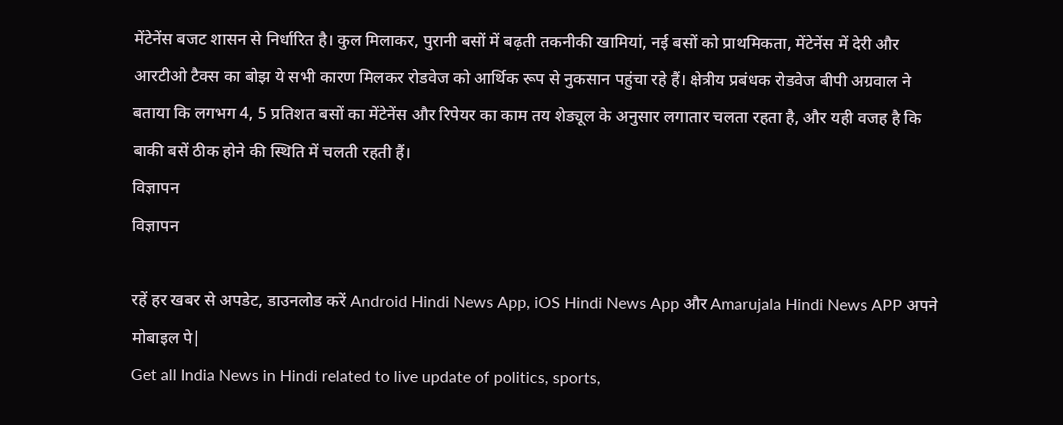मेंटेनेंस बजट शासन से निर्धारित है। कुल मिलाकर, पुरानी बसों में बढ़ती तकनीकी खामियां, नई बसों को प्राथमिकता, मेंटेनेंस में देरी और आरटीओ टैक्स का बोझ ये सभी कारण मिलकर रोडवेज को आर्थिक रूप से नुकसान पहुंचा रहे हैं। क्षेत्रीय प्रबंधक रोडवेज बीपी अग्रवाल ने बताया कि लगभग 4, 5 प्रतिशत बसों का मेंटेनेंस और रिपेयर का काम तय शेड्यूल के अनुसार लगातार चलता रहता है, और यही वजह है कि बाकी बसें ठीक होने की स्थिति में चलती रहती हैं।
विज्ञापन
विज्ञापन

रहें हर खबर से अपडेट, डाउनलोड करें Android Hindi News App, iOS Hindi News App और Amarujala Hindi News APP अपने मोबाइल पे|
Get all India News in Hindi related to live update of politics, sports,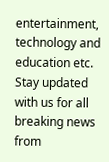entertainment, technology and education etc. Stay updated with us for all breaking news from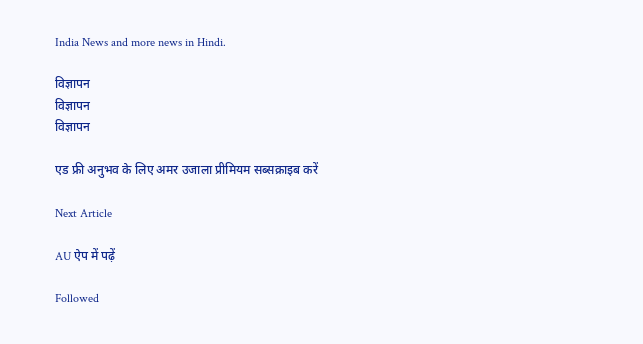India News and more news in Hindi.

विज्ञापन
विज्ञापन
विज्ञापन

एड फ्री अनुभव के लिए अमर उजाला प्रीमियम सब्सक्राइब करें

Next Article

AU ऐप में पढ़ें

Followed